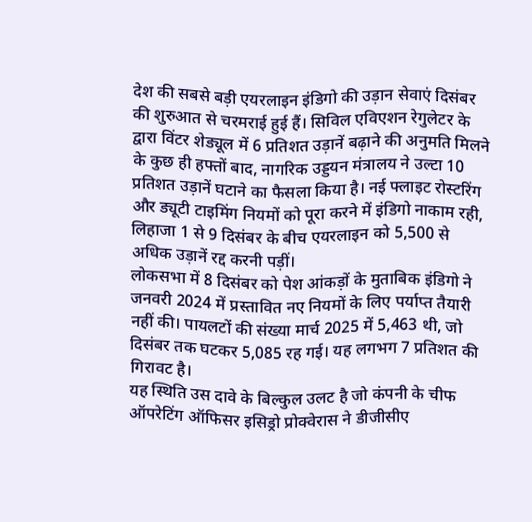देश की सबसे बड़ी एयरलाइन इंडिगो की उड़ान सेवाएं दिसंबर की शुरुआत से चरमराई हुई हैं। सिविल एविएशन रेगुलेटर के द्वारा विंटर शेड्यूल में 6 प्रतिशत उड़ानें बढ़ाने की अनुमति मिलने के कुछ ही हफ्तों बाद, नागरिक उड्डयन मंत्रालय ने उल्टा 10 प्रतिशत उड़ानें घटाने का फैसला किया है। नई फ्लाइट रोस्टरिंग और ड्यूटी टाइमिंग नियमों को पूरा करने में इंडिगो नाकाम रही, लिहाजा 1 से 9 दिसंबर के बीच एयरलाइन को 5,500 से अधिक उड़ानें रद्द करनी पड़ीं।
लोकसभा में 8 दिसंबर को पेश आंकड़ों के मुताबिक इंडिगो ने जनवरी 2024 में प्रस्तावित नए नियमों के लिए पर्याप्त तैयारी नहीं की। पायलटों की संख्या मार्च 2025 में 5,463 थी, जो दिसंबर तक घटकर 5,085 रह गई। यह लगभग 7 प्रतिशत की गिरावट है।
यह स्थिति उस दावे के बिल्कुल उलट है जो कंपनी के चीफ ऑपरेटिंग ऑफिसर इसिड्रो प्रोक्वेरास ने डीजीसीए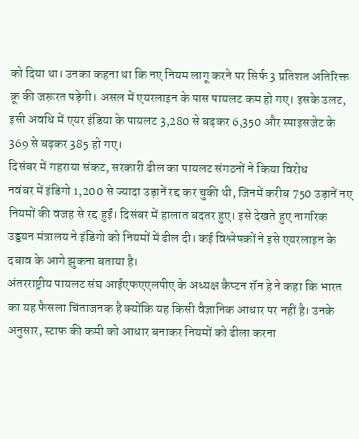को दिया था। उनका कहना था कि नए नियम लागू करने पर सिर्फ 3 प्रतिशत अतिरिक्त क्रू की जरूरत पड़ेगी। असल में एयरलाइन के पास पायलट कम हो गए। इसके उलट, इसी अवधि में एयर इंडिया के पायलट 3,280 से बढ़कर 6,350 और स्पाइसजेट के 369 से बढ़कर 385 हो गए।
दिसंबर में गहराया संकट, सरकारी ढील का पायलट संगठनों ने किया विरोध
नवंबर में इंडिगो 1,200 से ज्यादा उड़ानें रद्द कर चुकी थी, जिनमें करीब 750 उड़ानें नए नियमों की वजह से रद्द हुईं। दिसंबर में हालात बदतर हुए। इसे देखते हुए नागरिक उड्डयन मंत्रालय ने इंडिगो को नियमों में ढील दी। कई विश्लेषकों ने इसे एयरलाइन के दबाव के आगे झुकना बताया है।
अंतरराष्ट्रीय पायलट संघ आईएफएएलपीए के अध्यक्ष कैप्टन रॉन हे ने कहा कि भारत का यह फैसला चिंताजनक है क्योंकि यह किसी वैज्ञानिक आधार पर नहीं है। उनके अनुसार, स्टाफ की कमी को आधार बनाकर नियमों को ढीला करना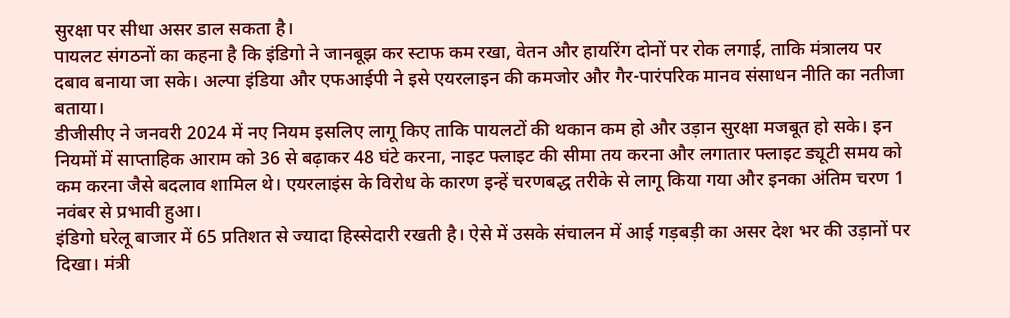सुरक्षा पर सीधा असर डाल सकता है।
पायलट संगठनों का कहना है कि इंडिगो ने जानबूझ कर स्टाफ कम रखा, वेतन और हायरिंग दोनों पर रोक लगाई, ताकि मंत्रालय पर दबाव बनाया जा सके। अल्पा इंडिया और एफआईपी ने इसे एयरलाइन की कमजोर और गैर-पारंपरिक मानव संसाधन नीति का नतीजा बताया।
डीजीसीए ने जनवरी 2024 में नए नियम इसलिए लागू किए ताकि पायलटों की थकान कम हो और उड़ान सुरक्षा मजबूत हो सके। इन नियमों में साप्ताहिक आराम को 36 से बढ़ाकर 48 घंटे करना, नाइट फ्लाइट की सीमा तय करना और लगातार फ्लाइट ड्यूटी समय को कम करना जैसे बदलाव शामिल थे। एयरलाइंस के विरोध के कारण इन्हें चरणबद्ध तरीके से लागू किया गया और इनका अंतिम चरण 1 नवंबर से प्रभावी हुआ।
इंडिगो घरेलू बाजार में 65 प्रतिशत से ज्यादा हिस्सेदारी रखती है। ऐसे में उसके संचालन में आई गड़बड़ी का असर देश भर की उड़ानों पर दिखा। मंत्री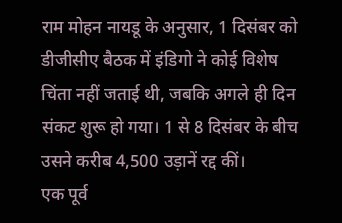राम मोहन नायडू के अनुसार, 1 दिसंबर को डीजीसीए बैठक में इंडिगो ने कोई विशेष चिंता नहीं जताई थी, जबकि अगले ही दिन संकट शुरू हो गया। 1 से 8 दिसंबर के बीच उसने करीब 4,500 उड़ानें रद्द कीं।
एक पूर्व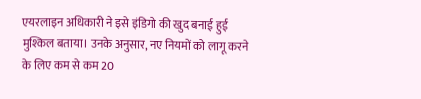एयरलाइन अधिकारी ने इसे इंडिगो की खुद बनाई हुई मुश्किल बताया। उनके अनुसार, नए नियमों को लागू करने के लिए कम से कम 20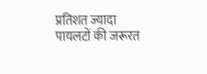प्रतिशत ज्यादा पायलटों की जरूरत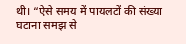थी। “ऐसे समय में पायलटों की संख्या घटाना समझ से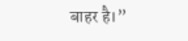बाहर है।”